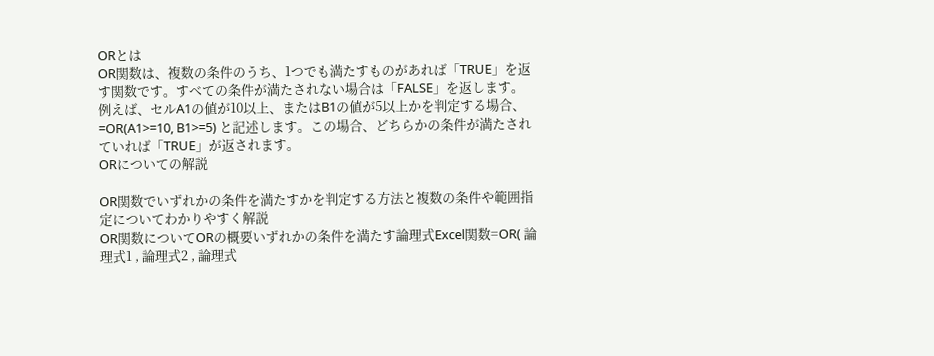ORとは
OR関数は、複数の条件のうち、1つでも満たすものがあれば「TRUE」を返す関数です。すべての条件が満たされない場合は「FALSE」を返します。
例えば、セルA1の値が10以上、またはB1の値が5以上かを判定する場合、=OR(A1>=10, B1>=5) と記述します。この場合、どちらかの条件が満たされていれば「TRUE」が返されます。
ORについての解説

OR関数でいずれかの条件を満たすかを判定する方法と複数の条件や範囲指定についてわかりやすく解説
OR関数についてORの概要いずれかの条件を満たす論理式Excel関数=OR( 論理式1 , 論理式2 , 論理式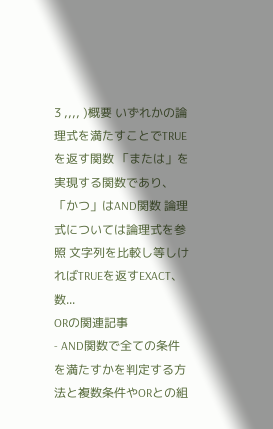3 ,,,, )概要 いずれかの論理式を満たすことでTRUEを返す関数 「または」を実現する関数であり、「かつ」はAND関数 論理式については論理式を参照 文字列を比較し等しければTRUEを返すEXACT、数...
ORの関連記事
- AND関数で全ての条件を満たすかを判定する方法と複数条件やORとの組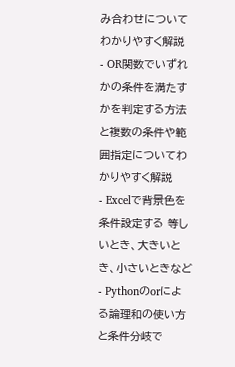み合わせについてわかりやすく解説
- OR関数でいずれかの条件を満たすかを判定する方法と複数の条件や範囲指定についてわかりやすく解説
- Excelで背景色を条件設定する 等しいとき、大きいとき、小さいときなど
- Pythonのorによる論理和の使い方と条件分岐で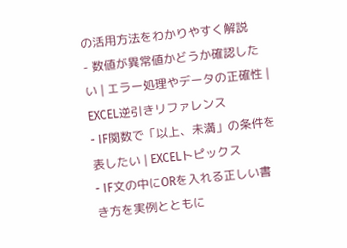の活用方法をわかりやすく解説
- 数値が異常値かどうか確認したい | エラー処理やデータの正確性 | EXCEL逆引きリファレンス
- IF関数で「以上、未満」の条件を表したい | EXCELトピックス
- IF文の中にORを入れる正しい書き方を実例とともに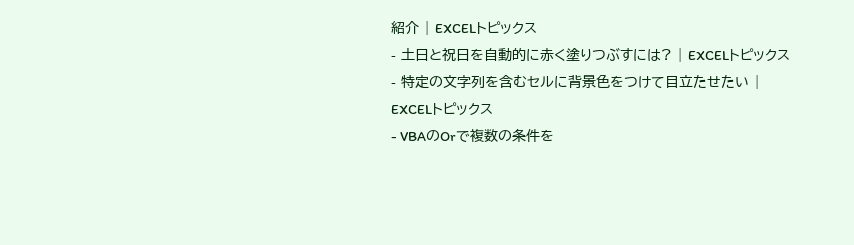紹介 | EXCELトピックス
- 土日と祝日を自動的に赤く塗りつぶすには? | EXCELトピックス
- 特定の文字列を含むセルに背景色をつけて目立たせたい | EXCELトピックス
- VBAのOrで複数の条件を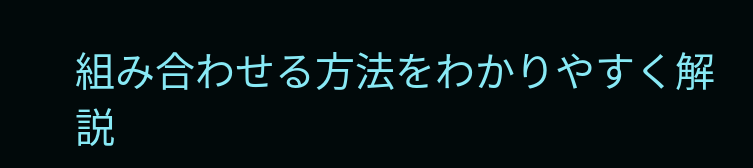組み合わせる方法をわかりやすく解説